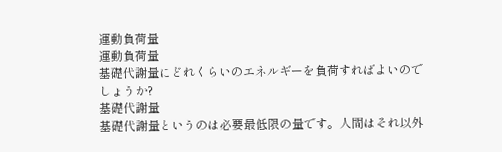運動負荷量
運動負荷量
基礎代謝量にどれくらいのエネルギーを負荷すればよいのでしょうか?
基礎代謝量
基礎代謝量というのは必要最低限の量です。人間はそれ以外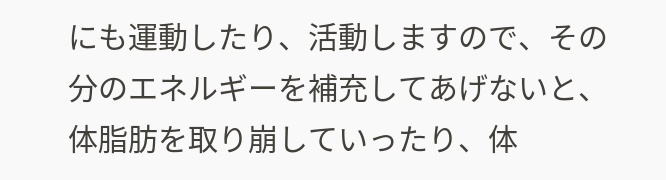にも運動したり、活動しますので、その分のエネルギーを補充してあげないと、体脂肪を取り崩していったり、体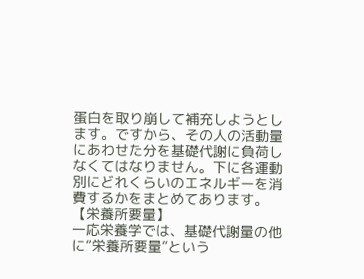蛋白を取り崩して補充しようとします。ですから、その人の活動量にあわせた分を基礎代謝に負荷しなくてはなりません。下に各運動別にどれくらいのエネルギーを消費するかをまとめてあります。
【栄養所要量】
一応栄養学では、基礎代謝量の他に“栄養所要量”という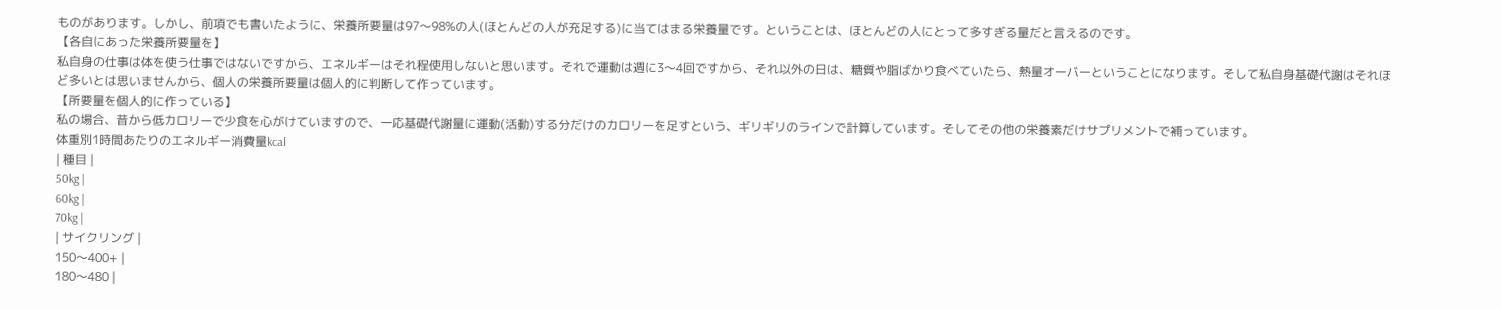ものがあります。しかし、前項でも書いたように、栄養所要量は97〜98%の人(ほとんどの人が充足する)に当てはまる栄養量です。ということは、ほとんどの人にとって多すぎる量だと言えるのです。
【各自にあった栄養所要量を】
私自身の仕事は体を使う仕事ではないですから、エネルギーはそれ程使用しないと思います。それで運動は週に3〜4回ですから、それ以外の日は、糖質や脂ばかり食べていたら、熱量オーバーということになります。そして私自身基礎代謝はそれほど多いとは思いませんから、個人の栄養所要量は個人的に判断して作っています。
【所要量を個人的に作っている】
私の場合、昔から低カロリーで少食を心がけていますので、一応基礎代謝量に運動(活動)する分だけのカロリーを足すという、ギリギリのラインで計算しています。そしてその他の栄養素だけサプリメントで補っています。
体重別1時間あたりのエネルギー消費量kcal
| 種目 |
50kg |
60kg |
70kg |
| サイクリング |
150〜400+ |
180〜480 |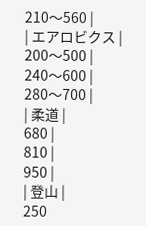210〜560 |
| エアロビクス |
200〜500 |
240〜600 |
280〜700 |
| 柔道 |
680 |
810 |
950 |
| 登山 |
250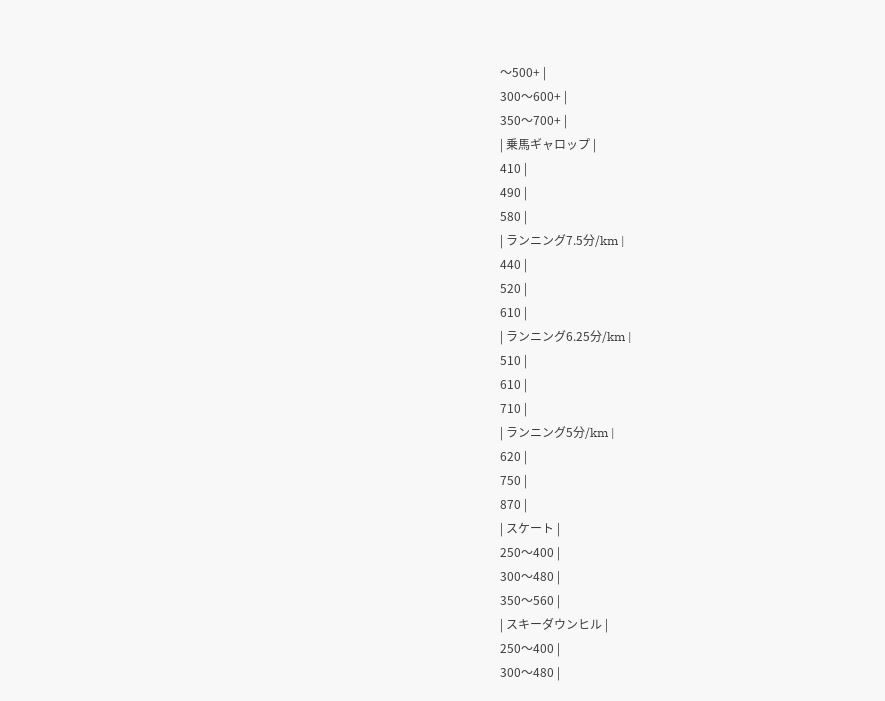〜500+ |
300〜600+ |
350〜700+ |
| 乗馬ギャロップ |
410 |
490 |
580 |
| ランニング7.5分/km |
440 |
520 |
610 |
| ランニング6.25分/km |
510 |
610 |
710 |
| ランニング5分/km |
620 |
750 |
870 |
| スケート |
250〜400 |
300〜480 |
350〜560 |
| スキーダウンヒル |
250〜400 |
300〜480 |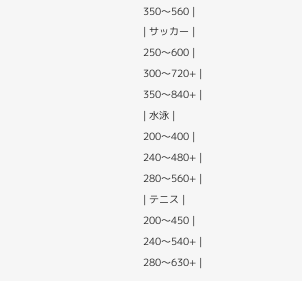350〜560 |
| サッカー |
250〜600 |
300〜720+ |
350〜840+ |
| 水泳 |
200〜400 |
240〜480+ |
280〜560+ |
| テニス |
200〜450 |
240〜540+ |
280〜630+ |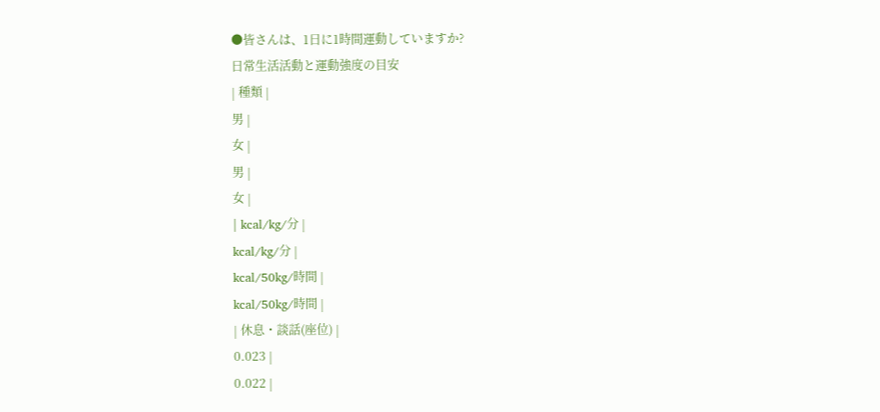●皆さんは、1日に1時間運動していますか?
日常生活活動と運動強度の目安
| 種類 |
男 |
女 |
男 |
女 |
| kcal/kg/分 |
kcal/kg/分 |
kcal/50kg/時間 |
kcal/50kg/時間 |
| 休息・談話(座位) |
0.023 |
0.022 |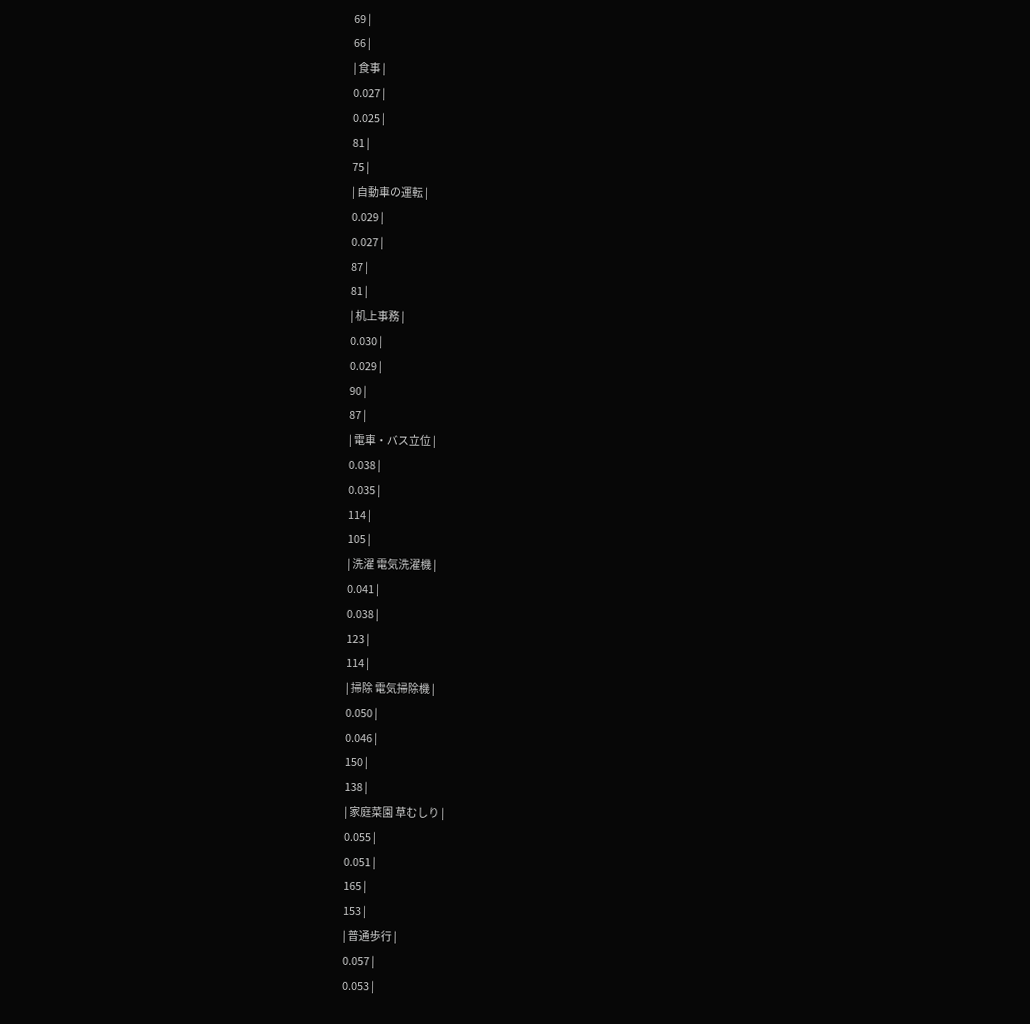69 |
66 |
| 食事 |
0.027 |
0.025 |
81 |
75 |
| 自動車の運転 |
0.029 |
0.027 |
87 |
81 |
| 机上事務 |
0.030 |
0.029 |
90 |
87 |
| 電車・バス立位 |
0.038 |
0.035 |
114 |
105 |
| 洗濯 電気洗濯機 |
0.041 |
0.038 |
123 |
114 |
| 掃除 電気掃除機 |
0.050 |
0.046 |
150 |
138 |
| 家庭菜園 草むしり |
0.055 |
0.051 |
165 |
153 |
| 普通歩行 |
0.057 |
0.053 |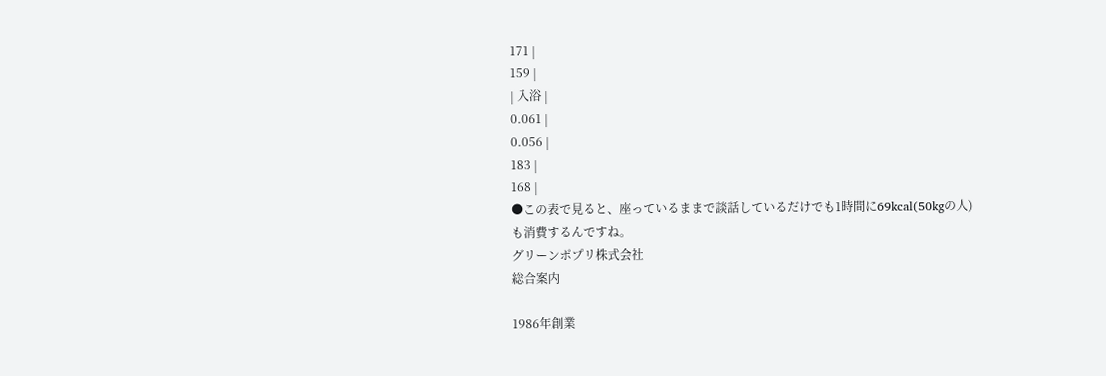171 |
159 |
| 入浴 |
0.061 |
0.056 |
183 |
168 |
●この表で見ると、座っているままで談話しているだけでも1時間に69kcal(50kgの人)も消費するんですね。
グリーンポプリ株式会社
総合案内

1986年創業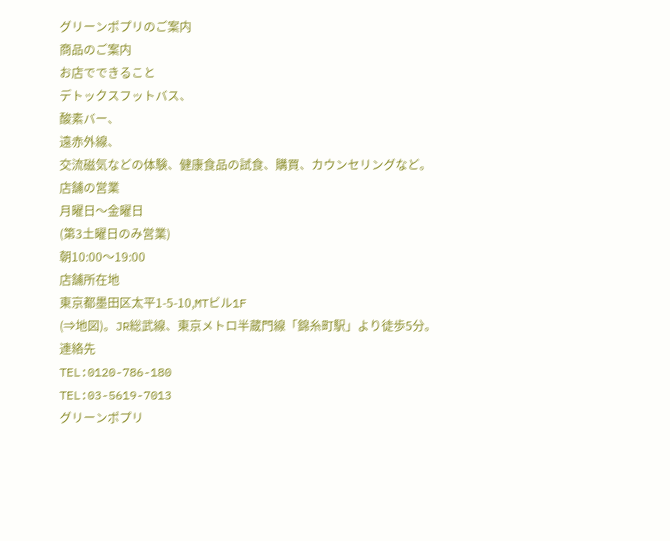グリーンポプリのご案内
商品のご案内
お店でできること
デトックスフットバス、
酸素バー、
遠赤外線、
交流磁気などの体験、健康食品の試食、購買、カウンセリングなど。
店舗の営業
月曜日〜金曜日
(第3土曜日のみ営業)
朝10:00〜19:00
店舗所在地
東京都墨田区太平1-5-10,MTビル1F
(⇒地図)。JR総武線、東京メトロ半蔵門線「錦糸町駅」より徒歩5分。
連絡先
TEL:0120-786-180
TEL:03-5619-7013
グリーンポプリ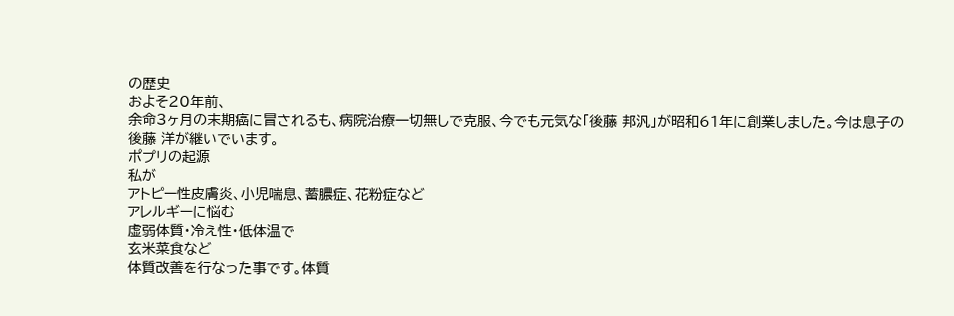の歴史
およそ20年前、
余命3ヶ月の末期癌に冒されるも、病院治療一切無しで克服、今でも元気な「後藤 邦汎」が昭和61年に創業しました。今は息子の
後藤 洋が継いでいます。
ポプリの起源
私が
アトピー性皮膚炎、小児喘息、蓄膿症、花粉症など
アレルギーに悩む
虚弱体質・冷え性・低体温で
玄米菜食など
体質改善を行なった事です。体質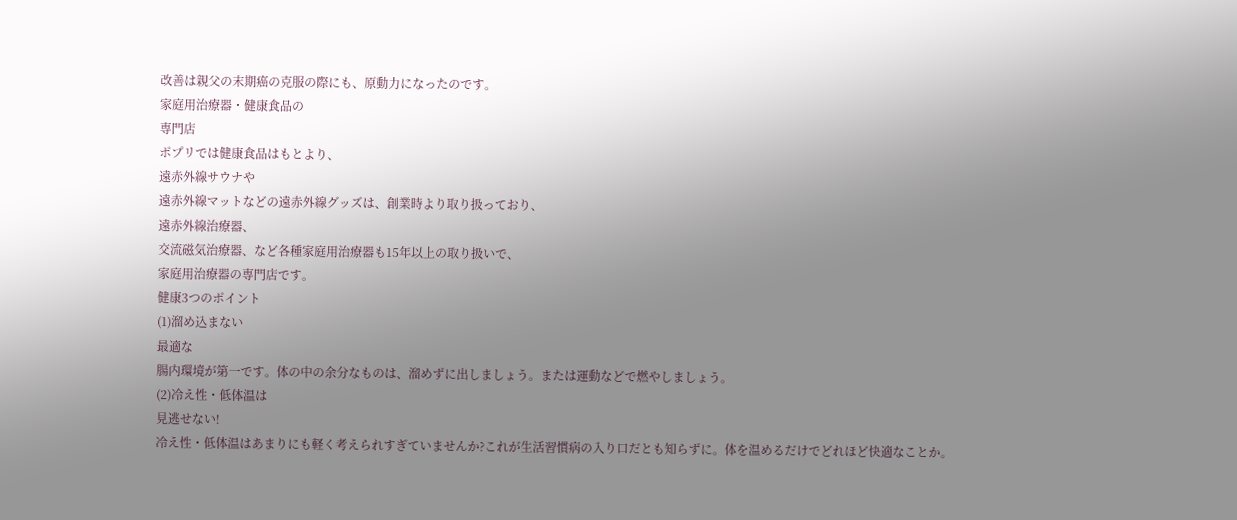改善は親父の末期癌の克服の際にも、原動力になったのです。
家庭用治療器・健康食品の
専門店
ポプリでは健康食品はもとより、
遠赤外線サウナや
遠赤外線マットなどの遠赤外線グッズは、創業時より取り扱っており、
遠赤外線治療器、
交流磁気治療器、など各種家庭用治療器も15年以上の取り扱いで、
家庭用治療器の専門店です。
健康3つのポイント
(1)溜め込まない
最適な
腸内環境が第一です。体の中の余分なものは、溜めずに出しましょう。または運動などで燃やしましょう。
(2)冷え性・低体温は
見逃せない!
冷え性・低体温はあまりにも軽く考えられすぎていませんか?これが生活習慣病の入り口だとも知らずに。体を温めるだけでどれほど快適なことか。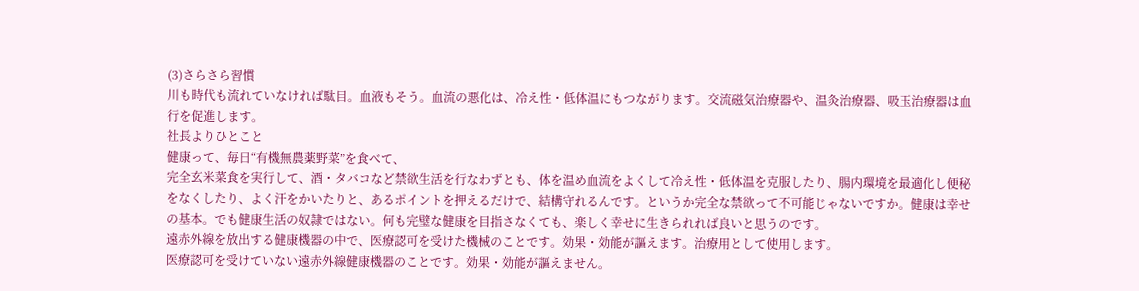(3)さらさら習慣
川も時代も流れていなければ駄目。血液もそう。血流の悪化は、冷え性・低体温にもつながります。交流磁気治療器や、温灸治療器、吸玉治療器は血行を促進します。
社長よりひとこと
健康って、毎日“有機無農薬野菜”を食べて、
完全玄米菜食を実行して、酒・タバコなど禁欲生活を行なわずとも、体を温め血流をよくして冷え性・低体温を克服したり、腸内環境を最適化し便秘をなくしたり、よく汗をかいたりと、あるポイントを押えるだけで、結構守れるんです。というか完全な禁欲って不可能じゃないですか。健康は幸せの基本。でも健康生活の奴隷ではない。何も完璧な健康を目指さなくても、楽しく幸せに生きられれば良いと思うのです。
遠赤外線を放出する健康機器の中で、医療認可を受けた機械のことです。効果・効能が謳えます。治療用として使用します。
医療認可を受けていない遠赤外線健康機器のことです。効果・効能が謳えません。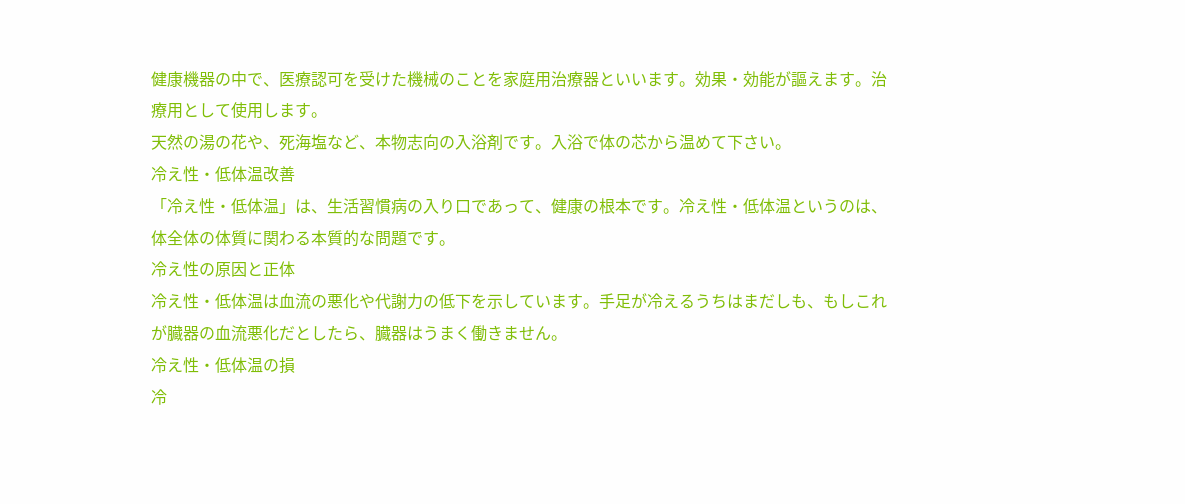健康機器の中で、医療認可を受けた機械のことを家庭用治療器といいます。効果・効能が謳えます。治療用として使用します。
天然の湯の花や、死海塩など、本物志向の入浴剤です。入浴で体の芯から温めて下さい。
冷え性・低体温改善
「冷え性・低体温」は、生活習慣病の入り口であって、健康の根本です。冷え性・低体温というのは、体全体の体質に関わる本質的な問題です。
冷え性の原因と正体
冷え性・低体温は血流の悪化や代謝力の低下を示しています。手足が冷えるうちはまだしも、もしこれが臓器の血流悪化だとしたら、臓器はうまく働きません。
冷え性・低体温の損
冷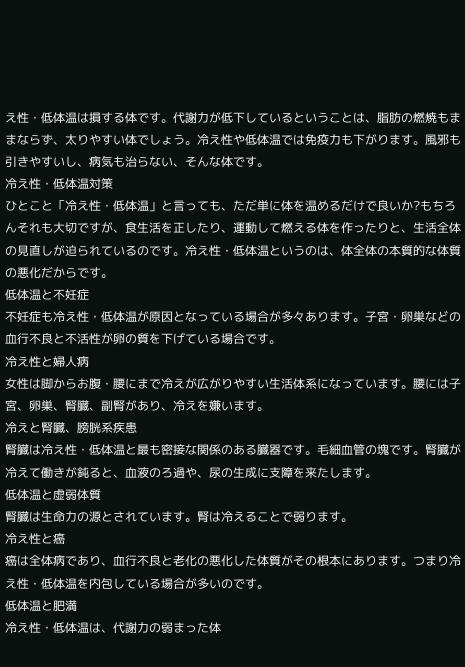え性・低体温は損する体です。代謝力が低下しているということは、脂肪の燃焼もままならず、太りやすい体でしょう。冷え性や低体温では免疫力も下がります。風邪も引きやすいし、病気も治らない、そんな体です。
冷え性・低体温対策
ひとこと「冷え性・低体温」と言っても、ただ単に体を温めるだけで良いか?もちろんそれも大切ですが、食生活を正したり、運動して燃える体を作ったりと、生活全体の見直しが迫られているのです。冷え性・低体温というのは、体全体の本質的な体質の悪化だからです。
低体温と不妊症
不妊症も冷え性・低体温が原因となっている場合が多々あります。子宮・卵巣などの血行不良と不活性が卵の質を下げている場合です。
冷え性と婦人病
女性は脚からお腹・腰にまで冷えが広がりやすい生活体系になっています。腰には子宮、卵巣、腎臓、副腎があり、冷えを嫌います。
冷えと腎臓、膀胱系疾患
腎臓は冷え性・低体温と最も密接な関係のある臓器です。毛細血管の塊です。腎臓が冷えて働きが鈍ると、血液のろ過や、尿の生成に支障を来たします。
低体温と虚弱体質
腎臓は生命力の源とされています。腎は冷えることで弱ります。
冷え性と癌
癌は全体病であり、血行不良と老化の悪化した体質がその根本にあります。つまり冷え性・低体温を内包している場合が多いのです。
低体温と肥満
冷え性・低体温は、代謝力の弱まった体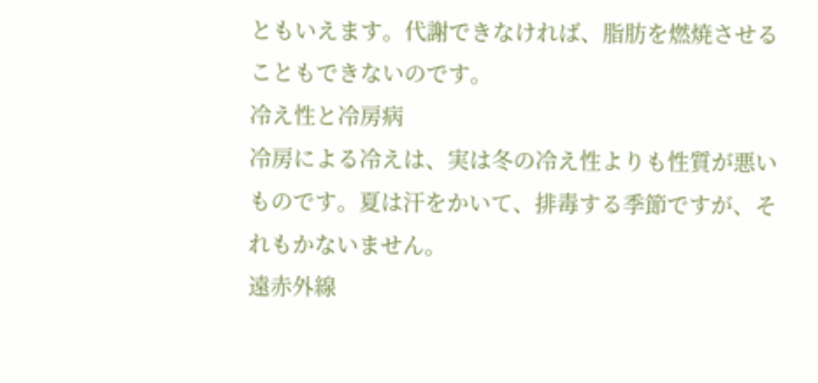ともいえます。代謝できなければ、脂肪を燃焼させることもできないのです。
冷え性と冷房病
冷房による冷えは、実は冬の冷え性よりも性質が悪いものです。夏は汗をかいて、排毒する季節ですが、それもかないません。
遠赤外線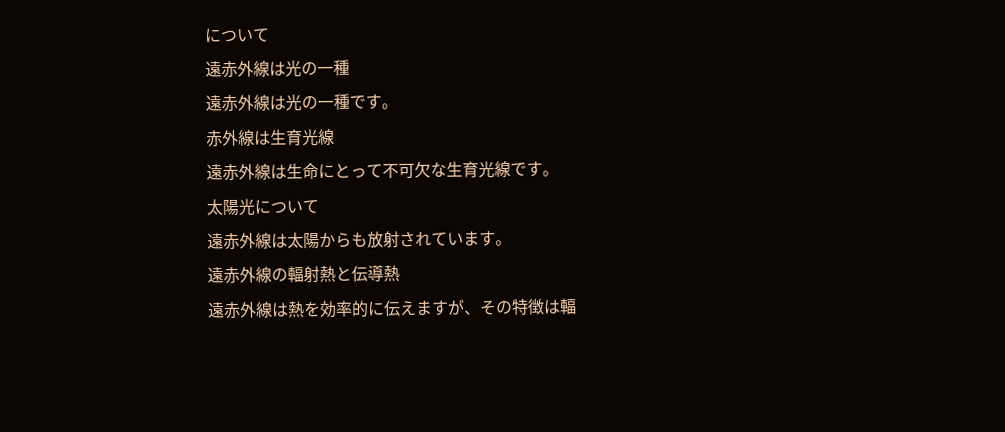について
遠赤外線は光の一種
遠赤外線は光の一種です。
赤外線は生育光線
遠赤外線は生命にとって不可欠な生育光線です。
太陽光について
遠赤外線は太陽からも放射されています。
遠赤外線の輻射熱と伝導熱
遠赤外線は熱を効率的に伝えますが、その特徴は輻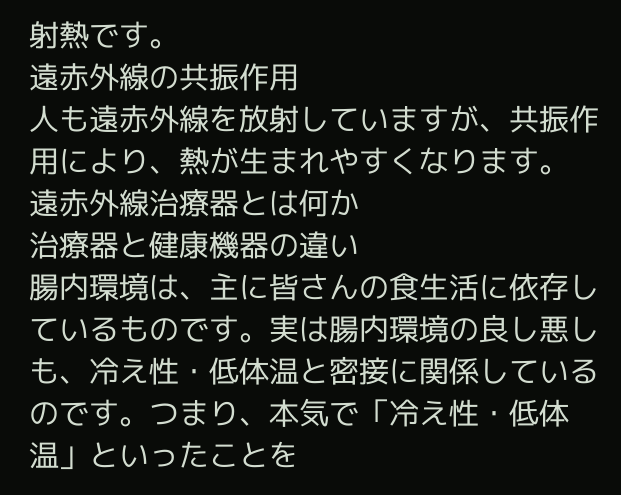射熱です。
遠赤外線の共振作用
人も遠赤外線を放射していますが、共振作用により、熱が生まれやすくなります。
遠赤外線治療器とは何か
治療器と健康機器の違い
腸内環境は、主に皆さんの食生活に依存しているものです。実は腸内環境の良し悪しも、冷え性・低体温と密接に関係しているのです。つまり、本気で「冷え性・低体温」といったことを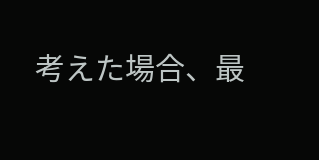考えた場合、最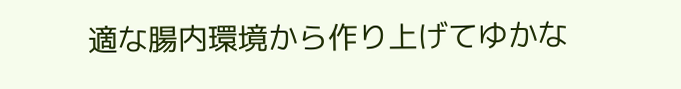適な腸内環境から作り上げてゆかな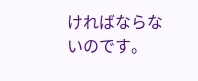ければならないのです。